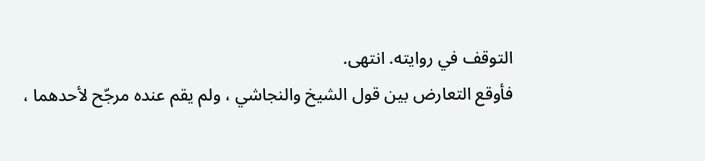التوقف في روايته. انتهى.
فأوقع التعارض بين قول الشيخ والنجاشي ، ولم يقم عنده مرجّح لأحدهما ،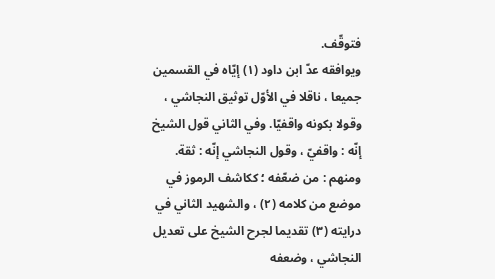فتوقّف.
ويوافقه عدّ ابن داود (١) إيّاه في القسمين جميعا ، ناقلا في الأوّل توثيق النجاشي ، وقولا بكونه واقفيّا. وفي الثاني قول الشيخ إنّه : واقفيّ ، وقول النجاشي إنّه : ثقة.
ومنهم : من ضعّفه ؛ ككاشف الرموز في موضع من كلامه (٢) ، والشهيد الثاني في درايته (٣) تقديما لجرح الشيخ على تعديل النجاشي ، وضعفه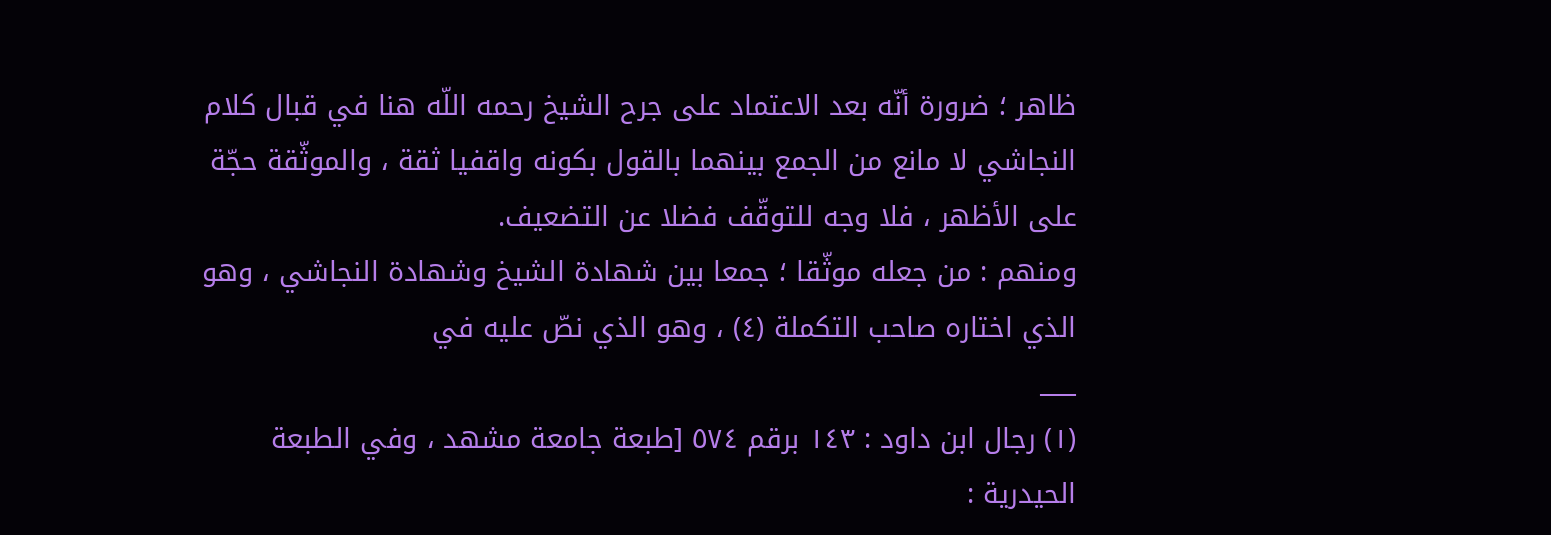ظاهر ؛ ضرورة أنّه بعد الاعتماد على جرح الشيخ رحمه اللّه هنا في قبال كلام النجاشي لا مانع من الجمع بينهما بالقول بكونه واقفيا ثقة ، والموثّقة حجّة على الأظهر ، فلا وجه للتوقّف فضلا عن التضعيف.
ومنهم : من جعله موثّقا ؛ جمعا بين شهادة الشيخ وشهادة النجاشي ، وهو الذي اختاره صاحب التكملة (٤) ، وهو الذي نصّ عليه في
___
(١) رجال ابن داود : ١٤٣ برقم ٥٧٤ [طبعة جامعة مشهد ، وفي الطبعة الحيدرية :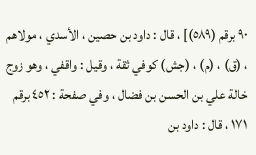٩٠ برقم (٥٨٩)] ، قال : داود بن حصين ، الأسدي ، مولاهم ، (ق) ، (م) ، (جش) كوفي ثقة ، وقيل : واقفي ، وهو زوج خالة علي بن الحسن بن فضال ، وفي صفحة : ٤٥٢ برقم ١٧١ ، قال : داود بن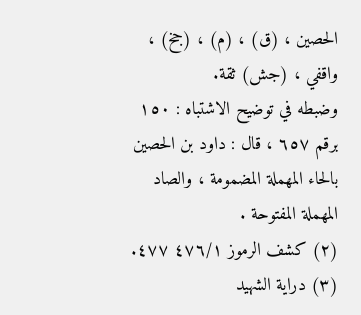الحصين ، (ق) ، (م) ، (جخ) ، واقفي ، (جش) ثقة.
وضبطه في توضيح الاشتباه : ١٥٠ برقم ٦٥٧ ، قال : داود بن الحصين بالحاء المهملة المضمومة ، والصاد المهملة المفتوحة .
(٢) كشف الرموز ٤٧٦/١ ٤٧٧.
(٣) دراية الشهيد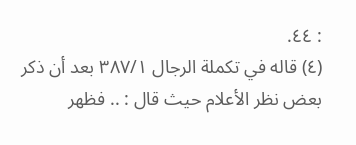: ٤٤.
(٤) قاله في تكملة الرجال ٣٨٧/١ بعد أن ذكر بعض نظر الأعلام حيث قال : .. فظهر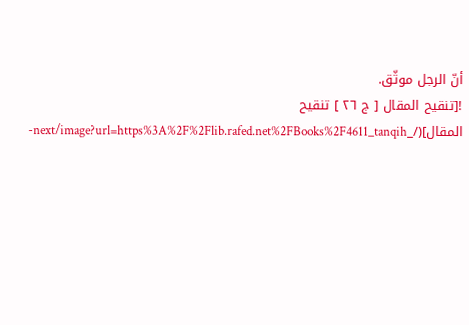أنّ الرجل موثّق.
![تنقيح المقال [ ج ٢٦ ] تنقيح المقال](/_next/image?url=https%3A%2F%2Flib.rafed.net%2FBooks%2F4611_tanqih-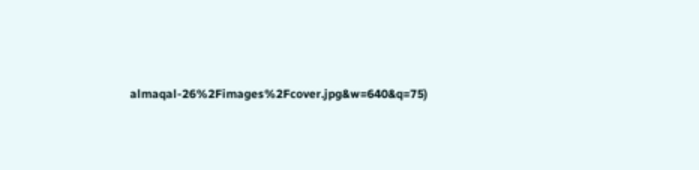almaqal-26%2Fimages%2Fcover.jpg&w=640&q=75)